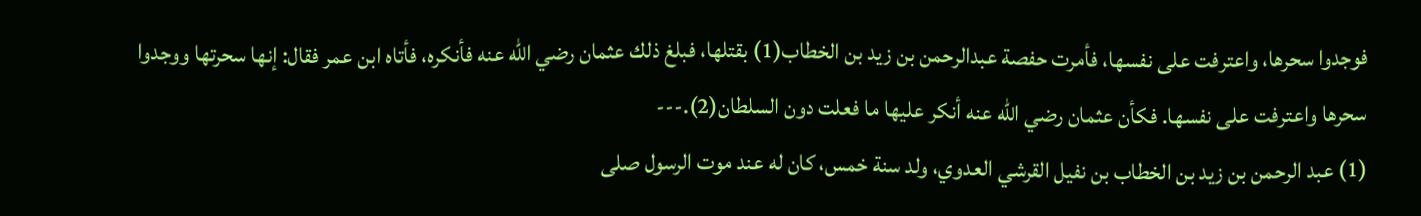فوجدوا سحرها، واعترفت على نفسها، فأمرت حفصة عبدالرحمن بن زيد بن الخطاب(1) بقتلها، فبلغ ذلك عثمان رضي الله عنه فأنكره، فأتاه ابن عمر فقال: إنها سحرتها ووجدوا سحرها واعترفت على نفسها. فكأن عثمان رضي الله عنه أنكر عليها ما فعلت دون السلطان(2).---
(1) عبد الرحمن بن زيد بن الخطاب بن نفيل القرشي العدوي، ولد سنة خمس، كان له عند موت الرسول صلى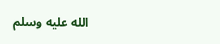الله عليه وسلم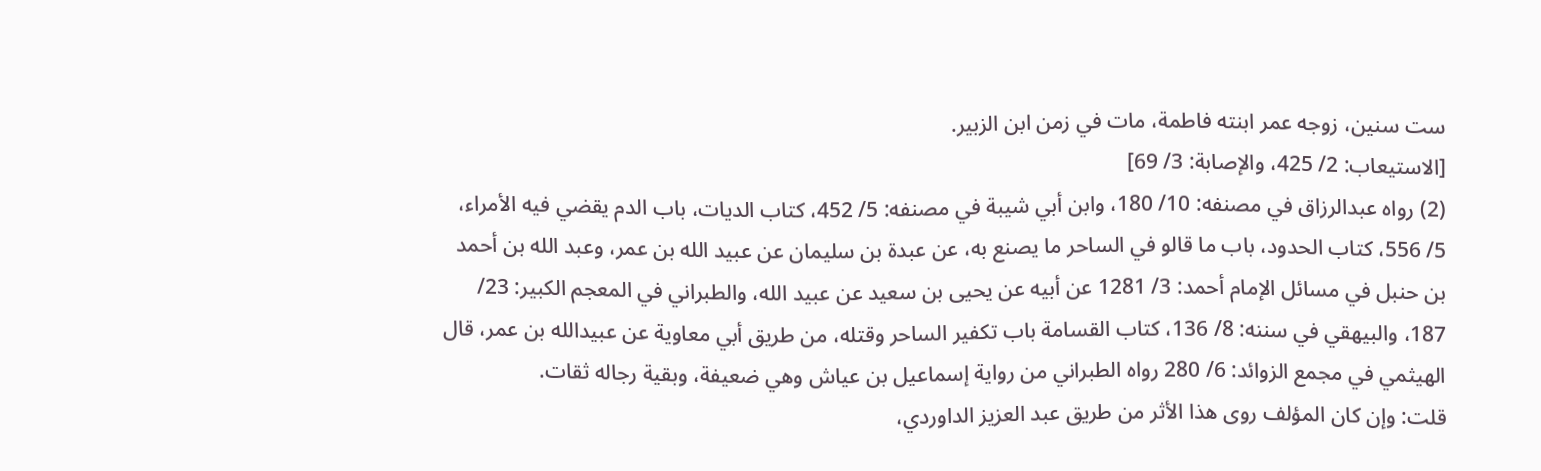ست سنين، زوجه عمر ابنته فاطمة، مات في زمن ابن الزبير.
[الاستيعاب: 2/ 425، والإصابة: 3/ 69]
(2) رواه عبدالرزاق في مصنفه: 10/ 180، وابن أبي شيبة في مصنفه: 5/ 452، كتاب الديات، باب الدم يقضي فيه الأمراء، 5/ 556، كتاب الحدود، باب ما قالو في الساحر ما يصنع به، عن عبدة بن سليمان عن عبيد الله بن عمر، وعبد الله بن أحمد بن حنبل في مسائل الإمام أحمد: 3/ 1281 عن أبيه عن يحيى بن سعيد عن عبيد الله، والطبراني في المعجم الكبير: 23/ 187، والبيهقي في سننه: 8/ 136، كتاب القسامة باب تكفير الساحر وقتله، من طريق أبي معاوية عن عبيدالله بن عمر، قال الهيثمي في مجمع الزوائد: 6/ 280 رواه الطبراني من رواية إسماعيل بن عياش وهي ضعيفة، وبقية رجاله ثقات.
قلت: وإن كان المؤلف روى هذا الأثر من طريق عبد العزيز الداوردي،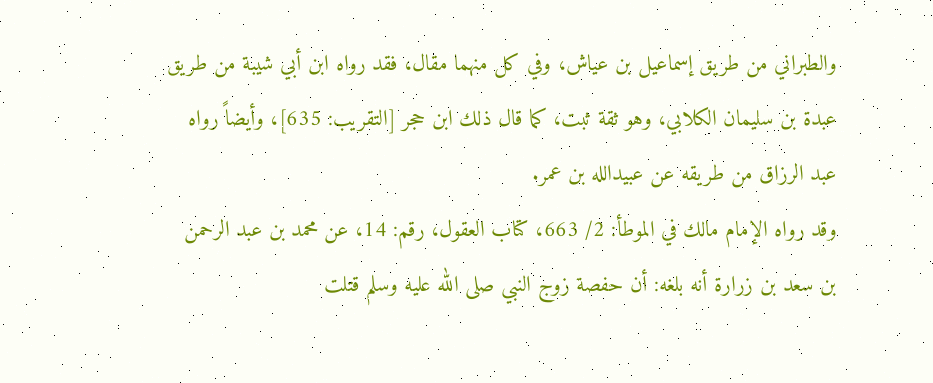والطبراني من طريق إسماعيل بن عياش، وفي كل منهما مقال، فقد رواه ابن أبي شيبة من طريق عبدة بن سليمان الكلابي، وهو ثقة ثبت، كما قال ذلك ابن حجر [التقريب: 635]، وأيضاً رواه عبد الرزاق من طريقه عن عبيدالله بن عمر.
وقد رواه الإمام مالك في الموطأ: 2/ 663، كتاب العقول، رقم: 14، عن محمد بن عبد الرحمن بن سعد بن زرارة أنه بلغه: أن حفصة زوج النبي صلى الله عليه وسلم قتلت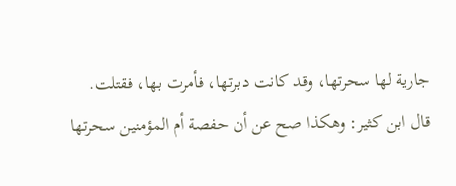جارية لها سحرتها، وقد كانت دبرتها، فأمرت بها، فقتلت.
قال ابن كثير: وهكذا صح عن أن حفصة أم المؤمنين سحرتها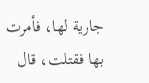جارية لها، فأمرت بها فقتلت، قال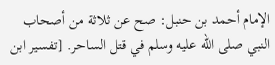الإمام أحمد بن حنبل: صح عن ثلاثة من أصحاب النبي صلى الله عليه وسلم في قتل الساحر. [تفسير ابن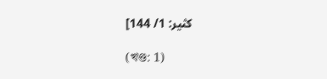كثير: 1/ 144]

(খণ্ড: 1)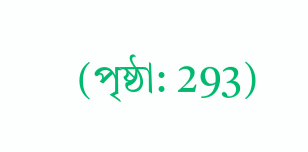(পৃষ্ঠা: 293)